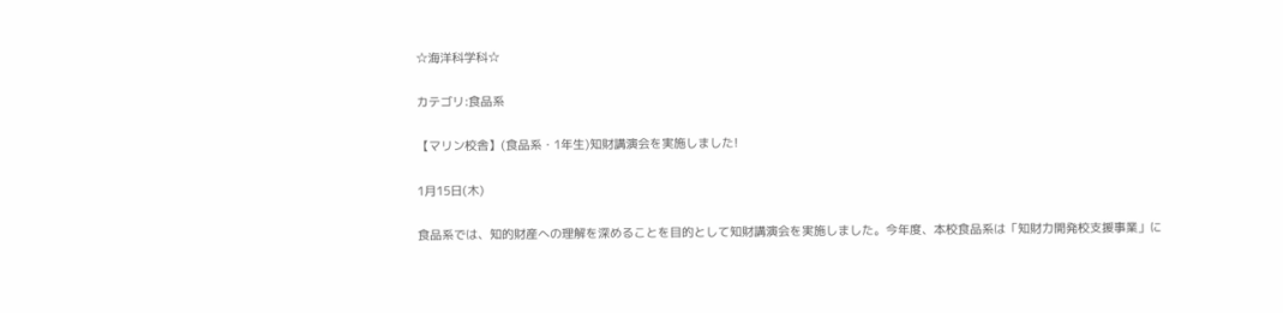☆海洋科学科☆

カテゴリ:食品系

【マリン校舎】(食品系・1年生)知財講演会を実施しました!

1月15日(木)

食品系では、知的財産への理解を深めることを目的として知財講演会を実施しました。今年度、本校食品系は「知財力開発校支援事業」に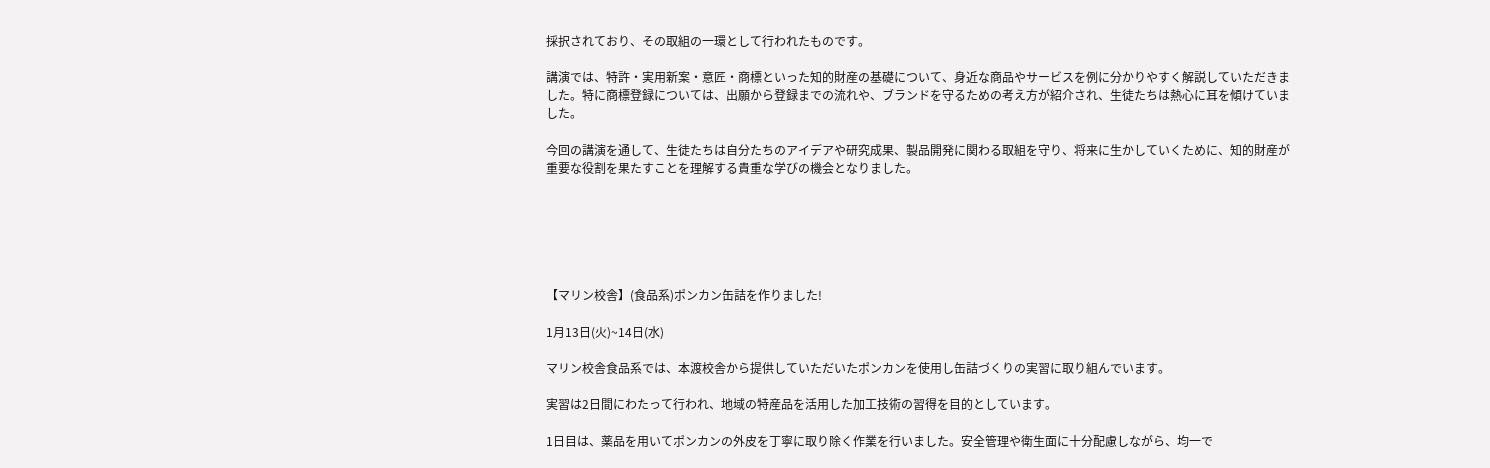採択されており、その取組の一環として行われたものです。

講演では、特許・実用新案・意匠・商標といった知的財産の基礎について、身近な商品やサービスを例に分かりやすく解説していただきました。特に商標登録については、出願から登録までの流れや、ブランドを守るための考え方が紹介され、生徒たちは熱心に耳を傾けていました。

今回の講演を通して、生徒たちは自分たちのアイデアや研究成果、製品開発に関わる取組を守り、将来に生かしていくために、知的財産が重要な役割を果たすことを理解する貴重な学びの機会となりました。






【マリン校舎】(食品系)ポンカン缶詰を作りました!

1月13日(火)~14日(水)

マリン校舎食品系では、本渡校舎から提供していただいたポンカンを使用し缶詰づくりの実習に取り組んでいます。

実習は2日間にわたって行われ、地域の特産品を活用した加工技術の習得を目的としています。

1日目は、薬品を用いてポンカンの外皮を丁寧に取り除く作業を行いました。安全管理や衛生面に十分配慮しながら、均一で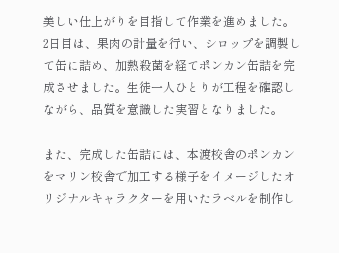美しい仕上がりを目指して作業を進めました。
2日目は、果肉の計量を行い、シロップを調製して缶に詰め、加熱殺菌を経てポンカン缶詰を完成させました。生徒一人ひとりが工程を確認しながら、品質を意識した実習となりました。

また、完成した缶詰には、本渡校舎のポンカンをマリン校舎で加工する様子をイメージしたオリジナルキャラクターを用いたラベルを制作し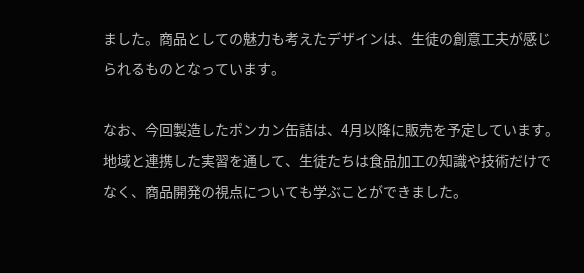ました。商品としての魅力も考えたデザインは、生徒の創意工夫が感じられるものとなっています。

なお、今回製造したポンカン缶詰は、4月以降に販売を予定しています。地域と連携した実習を通して、生徒たちは食品加工の知識や技術だけでなく、商品開発の視点についても学ぶことができました。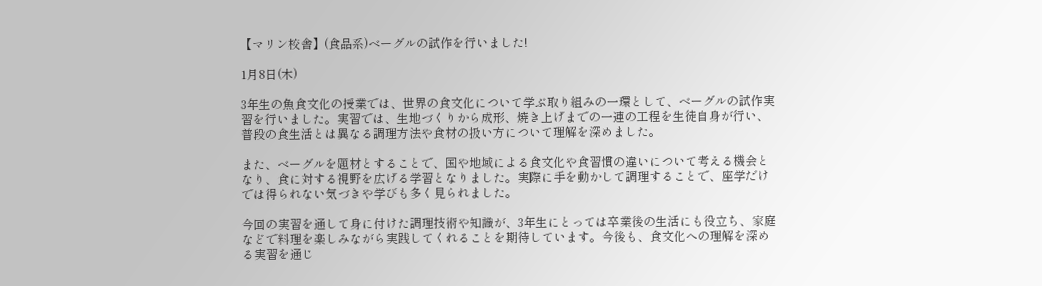【マリン校舎】(食品系)ベーグルの試作を行いました!

1月8日(木)

3年生の魚食文化の授業では、世界の食文化について学ぶ取り組みの一環として、ベーグルの試作実習を行いました。実習では、生地づくりから成形、焼き上げまでの一連の工程を生徒自身が行い、普段の食生活とは異なる調理方法や食材の扱い方について理解を深めました。

また、ベーグルを題材とすることで、国や地域による食文化や食習慣の違いについて考える機会となり、食に対する視野を広げる学習となりました。実際に手を動かして調理することで、座学だけでは得られない気づきや学びも多く見られました。

今回の実習を通して身に付けた調理技術や知識が、3年生にとっては卒業後の生活にも役立ち、家庭などで料理を楽しみながら実践してくれることを期待しています。今後も、食文化への理解を深める実習を通じ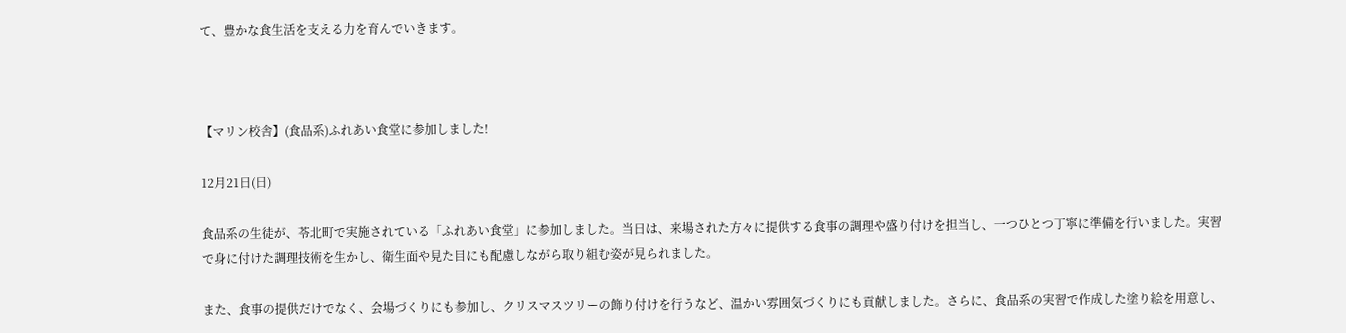て、豊かな食生活を支える力を育んでいきます。



【マリン校舎】(食品系)ふれあい食堂に参加しました!

12月21日(日)

食品系の生徒が、苓北町で実施されている「ふれあい食堂」に参加しました。当日は、来場された方々に提供する食事の調理や盛り付けを担当し、一つひとつ丁寧に準備を行いました。実習で身に付けた調理技術を生かし、衛生面や見た目にも配慮しながら取り組む姿が見られました。

また、食事の提供だけでなく、会場づくりにも参加し、クリスマスツリーの飾り付けを行うなど、温かい雰囲気づくりにも貢献しました。さらに、食品系の実習で作成した塗り絵を用意し、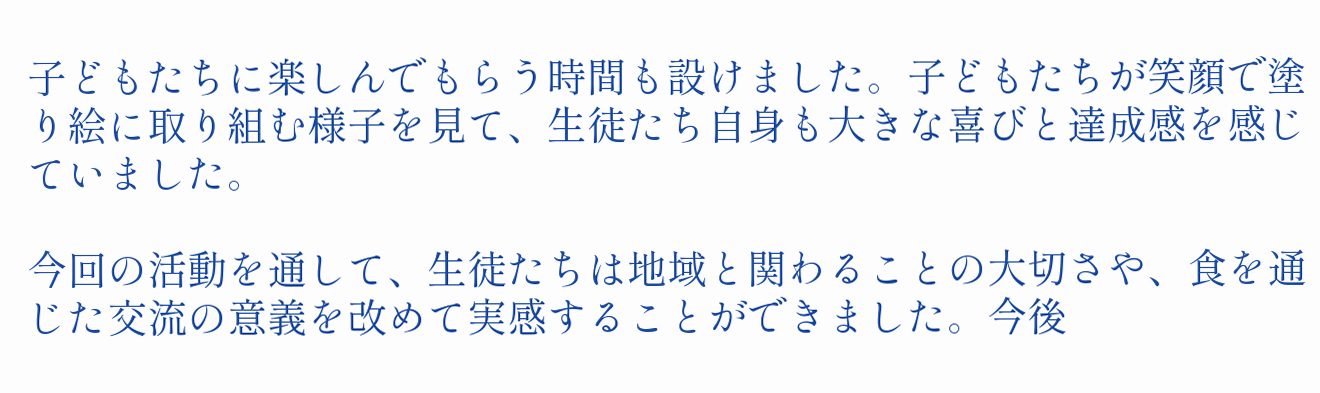子どもたちに楽しんでもらう時間も設けました。子どもたちが笑顔で塗り絵に取り組む様子を見て、生徒たち自身も大きな喜びと達成感を感じていました。

今回の活動を通して、生徒たちは地域と関わることの大切さや、食を通じた交流の意義を改めて実感することができました。今後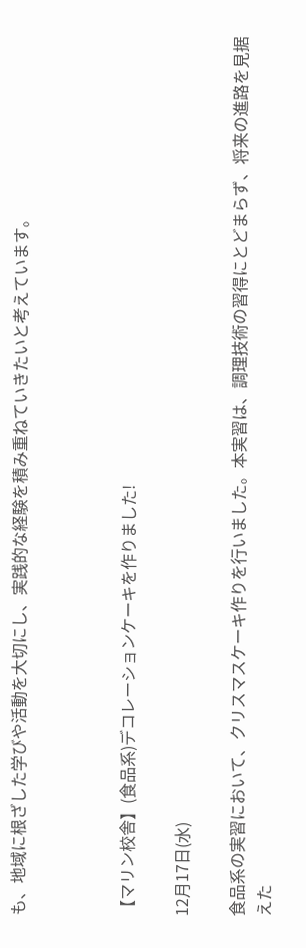も、地域に根ざした学びや活動を大切にし、実践的な経験を積み重ねていきたいと考えています。



【マリン校舎】(食品系)デコレーションケーキを作りました!

12月17日(水)

食品系の実習において、クリスマスケーキ作りを行いました。本実習は、調理技術の習得にとどまらず、将来の進路を見据えた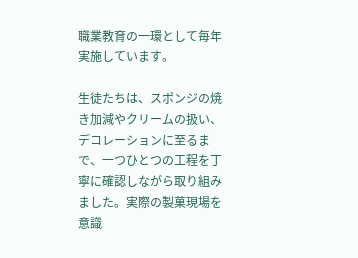職業教育の一環として毎年実施しています。

生徒たちは、スポンジの焼き加減やクリームの扱い、デコレーションに至るまで、一つひとつの工程を丁寧に確認しながら取り組みました。実際の製菓現場を意識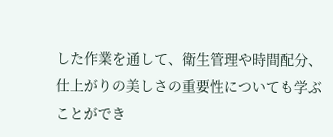した作業を通して、衛生管理や時間配分、仕上がりの美しさの重要性についても学ぶことができ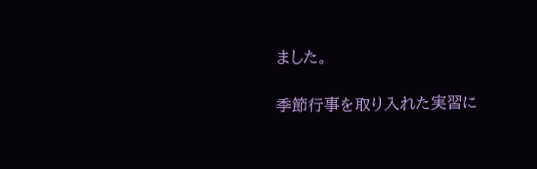ました。

季節行事を取り入れた実習に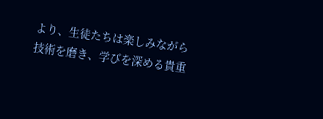より、生徒たちは楽しみながら技術を磨き、学びを深める貴重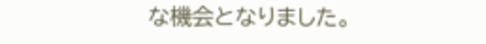な機会となりました。